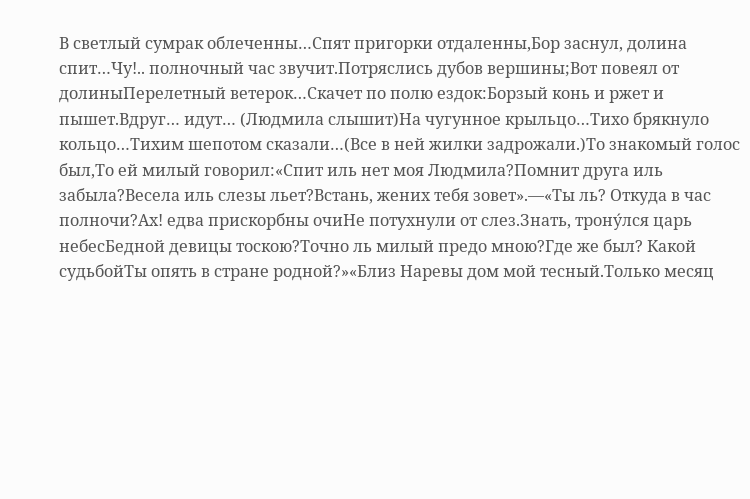В светлый сумрак облеченны…Спят пригорки отдаленны,Бор заснул, долина спит…Чу!.. полночный час звучит.Потряслись дубов вершины;Вот повеял от долиныПерелетный ветерок…Скачет по полю ездок:Борзый конь и ржет и пышет.Вдруг… идут… (Людмила слышит)На чугунное крыльцо…Тихо брякнуло кольцо…Тихим шепотом сказали…(Все в ней жилки задрожали.)То знакомый голос был,То ей милый говорил:«Спит иль нет моя Людмила?Помнит друга иль забыла?Весела иль слезы льет?Встань, жених тебя зовет».—«Ты ль? Откуда в час полночи?Ах! едва прискорбны очиНе потухнули от слез.Знать, трону́лся царь небесБедной девицы тоскою?Точно ль милый предо мною?Где же был? Какой судьбойТы опять в стране родной?»«Близ Наревы дом мой тесный.Только месяц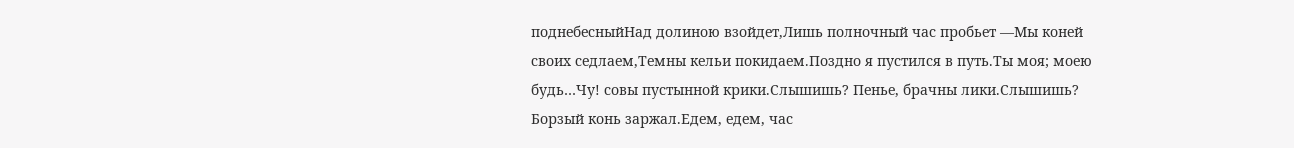поднебесныйНад долиною взойдет,Лишь полночный час пробьет —Мы коней своих седлаем,Темны кельи покидаем.Поздно я пустился в путь.Ты моя; моею будь…Чу! совы пустынной крики.Слышишь? Пенье, брачны лики.Слышишь? Борзый конь заржал.Едем, едем, час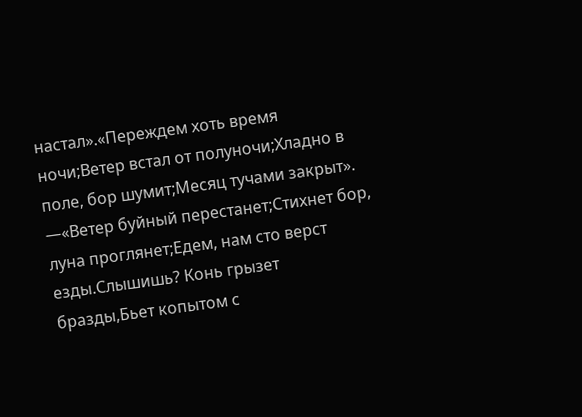настал».«Переждем хоть время ночи;Ветер встал от полуночи;Хладно в поле, бор шумит;Месяц тучами закрыт». —«Ветер буйный перестанет;Стихнет бор, луна проглянет;Едем, нам сто верст езды.Слышишь? Конь грызет бразды,Бьет копытом с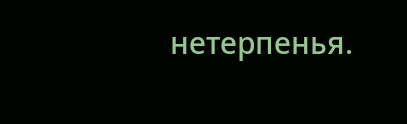нетерпенья.